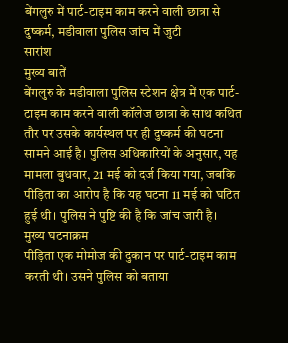बेंगलुरु में पार्ट-टाइम काम करने वाली छात्रा से दुष्कर्म, मडीवाला पुलिस जांच में जुटी
सारांश
मुख्य बातें
बेंगलुरु के मडीवाला पुलिस स्टेशन क्षेत्र में एक पार्ट-टाइम काम करने वाली कॉलेज छात्रा के साथ कथित तौर पर उसके कार्यस्थल पर ही दुष्कर्म की घटना सामने आई है। पुलिस अधिकारियों के अनुसार, यह मामला बुधवार, 21 मई को दर्ज किया गया, जबकि पीड़िता का आरोप है कि यह घटना 11 मई को घटित हुई थी। पुलिस ने पुष्टि की है कि जांच जारी है।
मुख्य घटनाक्रम
पीड़िता एक मोमोज की दुकान पर पार्ट-टाइम काम करती थी। उसने पुलिस को बताया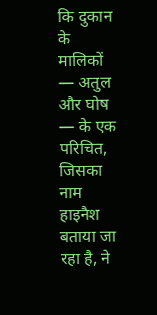कि दुकान के मालिकों — अतुल और घोष — के एक परिचित, जिसका नाम हाइनैश बताया जा रहा है, ने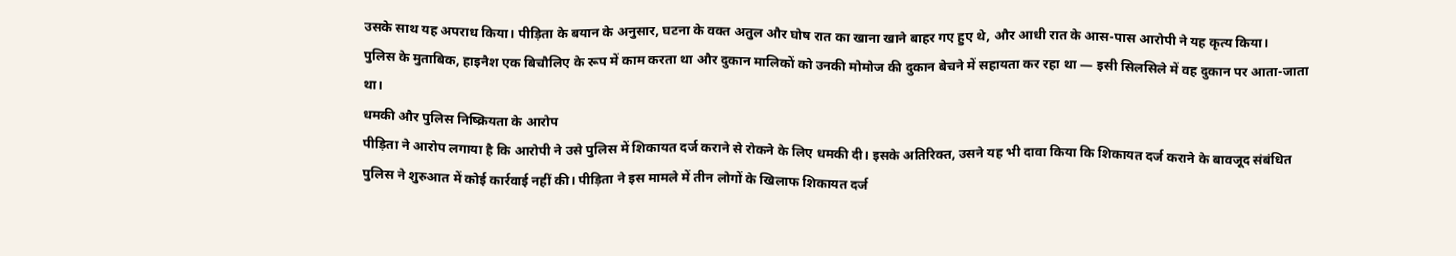उसके साथ यह अपराध किया। पीड़िता के बयान के अनुसार, घटना के वक्त अतुल और घोष रात का खाना खाने बाहर गए हुए थे, और आधी रात के आस-पास आरोपी ने यह कृत्य किया।
पुलिस के मुताबिक, हाइनैश एक बिचौलिए के रूप में काम करता था और दुकान मालिकों को उनकी मोमोज की दुकान बेचने में सहायता कर रहा था — इसी सिलसिले में वह दुकान पर आता-जाता था।
धमकी और पुलिस निष्क्रियता के आरोप
पीड़िता ने आरोप लगाया है कि आरोपी ने उसे पुलिस में शिकायत दर्ज कराने से रोकने के लिए धमकी दी। इसके अतिरिक्त, उसने यह भी दावा किया कि शिकायत दर्ज कराने के बावजूद संबंधित पुलिस ने शुरुआत में कोई कार्रवाई नहीं की। पीड़िता ने इस मामले में तीन लोगों के खिलाफ शिकायत दर्ज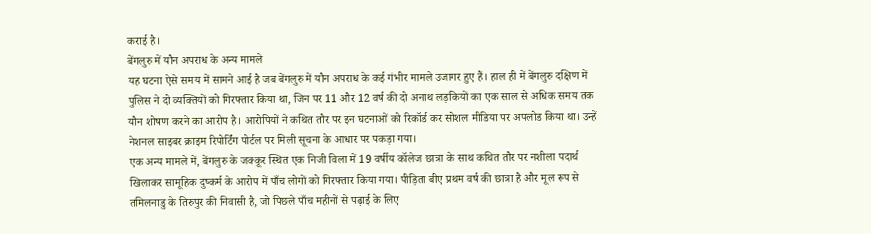कराई है।
बेंगलुरु में यौन अपराध के अन्य मामले
यह घटना ऐसे समय में सामने आई है जब बेंगलुरु में यौन अपराध के कई गंभीर मामले उजागर हुए हैं। हाल ही में बेंगलुरु दक्षिण में पुलिस ने दो व्यक्तियों को गिरफ्तार किया था, जिन पर 11 और 12 वर्ष की दो अनाथ लड़कियों का एक साल से अधिक समय तक यौन शोषण करने का आरोप है। आरोपियों ने कथित तौर पर इन घटनाओं को रिकॉर्ड कर सोशल मीडिया पर अपलोड किया था। उन्हें नेशनल साइबर क्राइम रिपोर्टिंग पोर्टल पर मिली सूचना के आधार पर पकड़ा गया।
एक अन्य मामले में, बेंगलुरु के जक्कूर स्थित एक निजी विला में 19 वर्षीय कॉलेज छात्रा के साथ कथित तौर पर नशीला पदार्थ खिलाकर सामूहिक दुष्कर्म के आरोप में पाँच लोगों को गिरफ्तार किया गया। पीड़िता बीए प्रथम वर्ष की छात्रा है और मूल रूप से तमिलनाडु के तिरुपुर की निवासी है, जो पिछले पाँच महीनों से पढ़ाई के लिए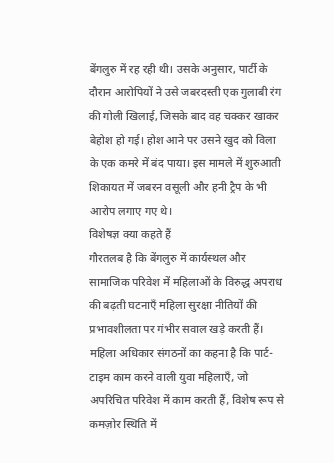बेंगलुरु में रह रही थी। उसके अनुसार, पार्टी के दौरान आरोपियों ने उसे जबरदस्ती एक गुलाबी रंग की गोली खिलाई, जिसके बाद वह चक्कर खाकर बेहोश हो गई। होश आने पर उसने खुद को विला के एक कमरे में बंद पाया। इस मामले में शुरुआती शिकायत में जबरन वसूली और हनी ट्रैप के भी आरोप लगाए गए थे।
विशेषज्ञ क्या कहते हैं
गौरतलब है कि बेंगलुरु में कार्यस्थल और सामाजिक परिवेश में महिलाओं के विरुद्ध अपराध की बढ़ती घटनाएँ महिला सुरक्षा नीतियों की प्रभावशीलता पर गंभीर सवाल खड़े करती हैं। महिला अधिकार संगठनों का कहना है कि पार्ट-टाइम काम करने वाली युवा महिलाएँ, जो अपरिचित परिवेश में काम करती हैं, विशेष रूप से कमज़ोर स्थिति में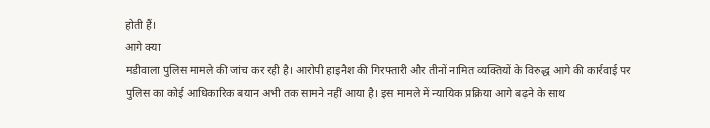होती हैं।
आगे क्या
मडीवाला पुलिस मामले की जांच कर रही है। आरोपी हाइनैश की गिरफ्तारी और तीनों नामित व्यक्तियों के विरुद्ध आगे की कार्रवाई पर पुलिस का कोई आधिकारिक बयान अभी तक सामने नहीं आया है। इस मामले में न्यायिक प्रक्रिया आगे बढ़ने के साथ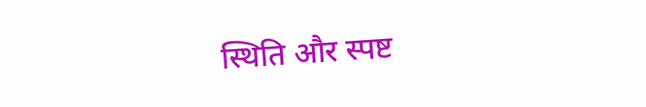स्थिति और स्पष्ट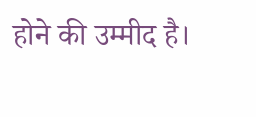होने की उम्मीद है।